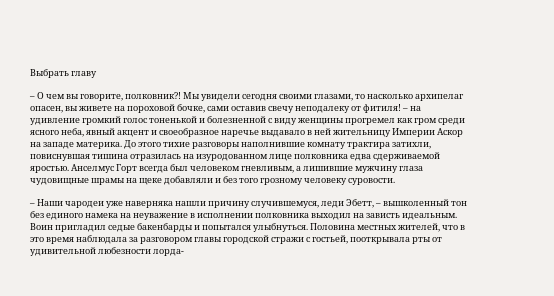Выбрать главу

– О чем вы говорите, полковник?! Мы увидели сегодня своими глазами, то насколько архипелаг опасен, вы живете на пороховой бочке, сами оставив свечу неподалеку от фитиля! – на удивление громкий голос тоненькой и болезненной с виду женщины прогремел как гром среди ясного неба, явный акцент и своеобразное наречье выдавало в ней жительницу Империи Аскор на западе материка. До этого тихие разговоры наполнившие комнату трактира затихли, повиснувшая тишина отразилась на изуродованном лице полковника едва сдерживаемой яростью. Анселмус Горт всегда был человеком гневливым, а лишившие мужчину глаза чудовищные шрамы на щеке добавляли и без того грозному человеку суровости.

– Наши чародеи уже наверняка нашли причину случившемуся, леди Эбетт, – вышколенный тон без единого намека на неуважение в исполнении полковника выходил на зависть идеальным. Воин пригладил седые бакенбарды и попытался улыбнуться. Половина местных жителей, что в это время наблюдала за разговором главы городской стражи с гостьей, пооткрывала рты от удивительной любезности лорда-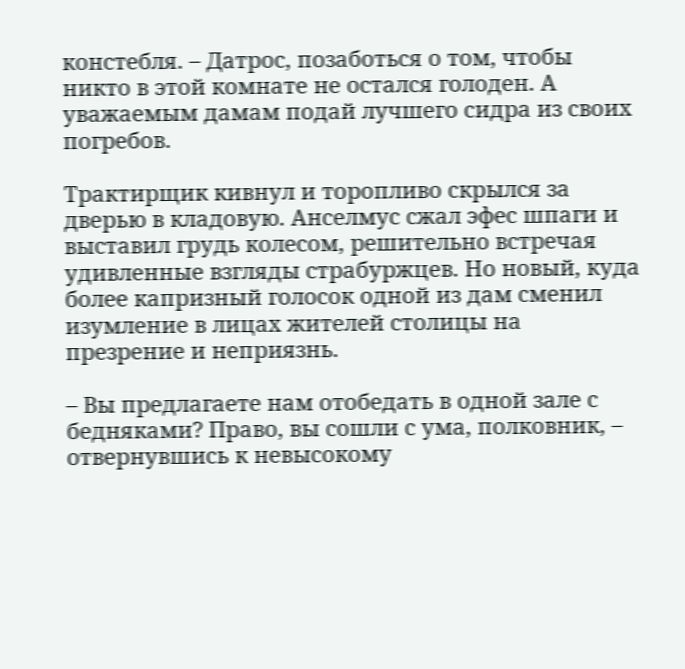констебля. – Датрос, позаботься о том, чтобы никто в этой комнате не остался голоден. А уважаемым дамам подай лучшего сидра из своих погребов.

Трактирщик кивнул и торопливо скрылся за дверью в кладовую. Анселмус сжал эфес шпаги и выставил грудь колесом, решительно встречая удивленные взгляды страбуржцев. Но новый, куда более капризный голосок одной из дам сменил изумление в лицах жителей столицы на презрение и неприязнь.

– Вы предлагаете нам отобедать в одной зале с бедняками? Право, вы сошли с ума, полковник, – отвернувшись к невысокому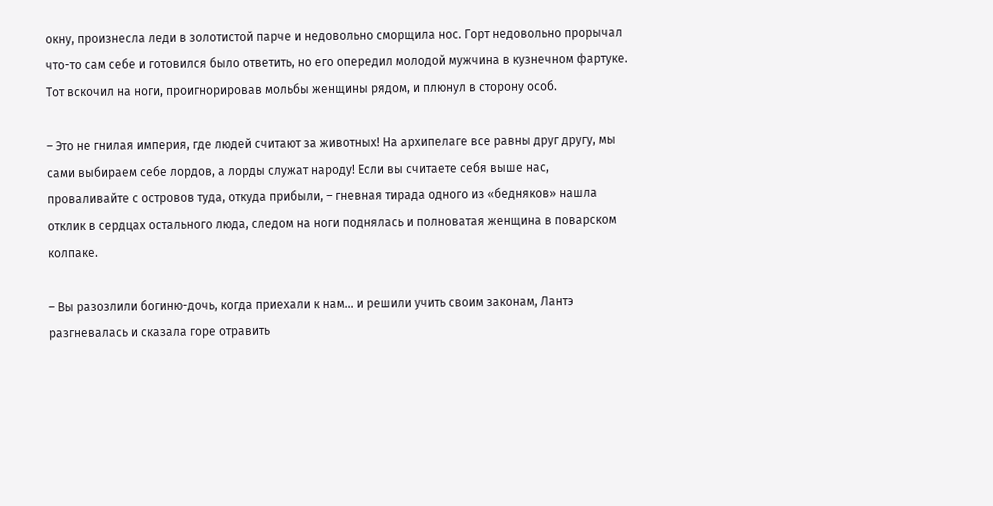окну, произнесла леди в золотистой парче и недовольно сморщила нос. Горт недовольно прорычал что-то сам себе и готовился было ответить, но его опередил молодой мужчина в кузнечном фартуке. Тот вскочил на ноги, проигнорировав мольбы женщины рядом, и плюнул в сторону особ.

– Это не гнилая империя, где людей считают за животных! На архипелаге все равны друг другу, мы сами выбираем себе лордов, а лорды служат народу! Если вы считаете себя выше нас, проваливайте с островов туда, откуда прибыли, – гневная тирада одного из «бедняков» нашла отклик в сердцах остального люда, следом на ноги поднялась и полноватая женщина в поварском колпаке.

– Вы разозлили богиню-дочь, когда приехали к нам… и решили учить своим законам, Лантэ разгневалась и сказала горе отравить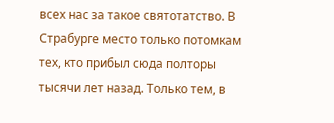всех нас за такое святотатство. В Страбурге место только потомкам тех, кто прибыл сюда полторы тысячи лет назад. Только тем, в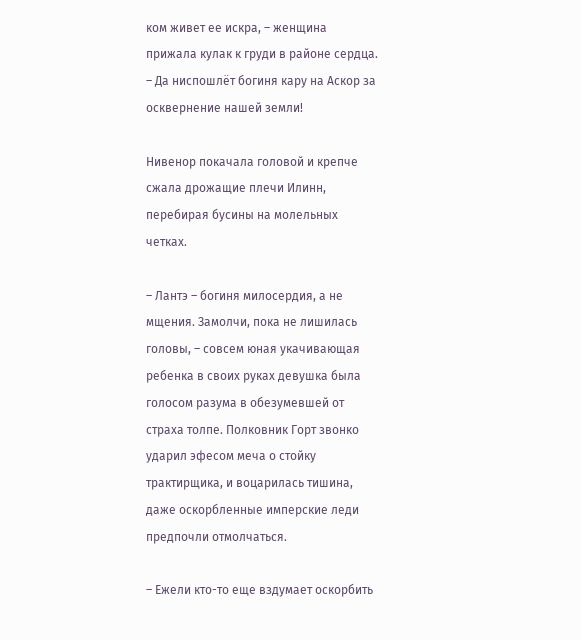ком живет ее искра, – женщина прижала кулак к груди в районе сердца. – Да ниспошлёт богиня кару на Аскор за осквернение нашей земли!

Нивенор покачала головой и крепче сжала дрожащие плечи Илинн, перебирая бусины на молельных четках.

– Лантэ – богиня милосердия, а не мщения. Замолчи, пока не лишилась головы, – совсем юная укачивающая ребенка в своих руках девушка была голосом разума в обезумевшей от страха толпе. Полковник Горт звонко ударил эфесом меча о стойку трактирщика, и воцарилась тишина, даже оскорбленные имперские леди предпочли отмолчаться.

– Ежели кто-то еще вздумает оскорбить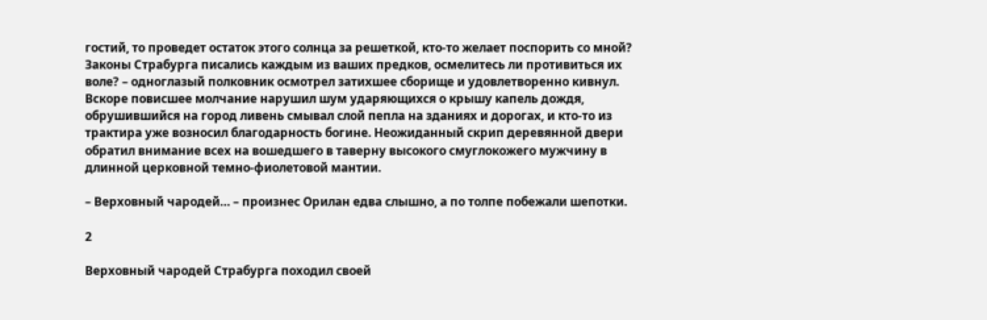гостий, то проведет остаток этого солнца за решеткой, кто-то желает поспорить со мной? Законы Страбурга писались каждым из ваших предков, осмелитесь ли противиться их воле? – одноглазый полковник осмотрел затихшее сборище и удовлетворенно кивнул. Вскоре повисшее молчание нарушил шум ударяющихся о крышу капель дождя, обрушившийся на город ливень смывал слой пепла на зданиях и дорогах, и кто-то из трактира уже возносил благодарность богине. Неожиданный скрип деревянной двери обратил внимание всех на вошедшего в таверну высокого смуглокожего мужчину в длинной церковной темно-фиолетовой мантии.

– Верховный чародей… – произнес Орилан едва слышно, а по толпе побежали шепотки.

2

Верховный чародей Страбурга походил своей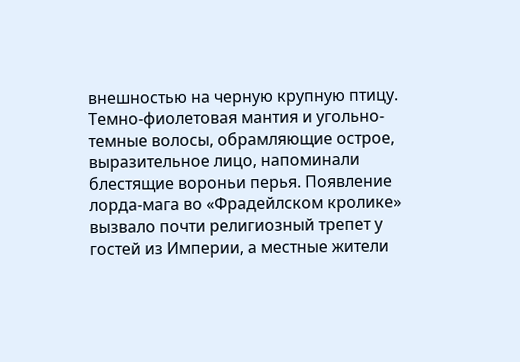внешностью на черную крупную птицу. Темно-фиолетовая мантия и угольно-темные волосы, обрамляющие острое, выразительное лицо, напоминали блестящие вороньи перья. Появление лорда-мага во «Фрадейлском кролике» вызвало почти религиозный трепет у гостей из Империи, а местные жители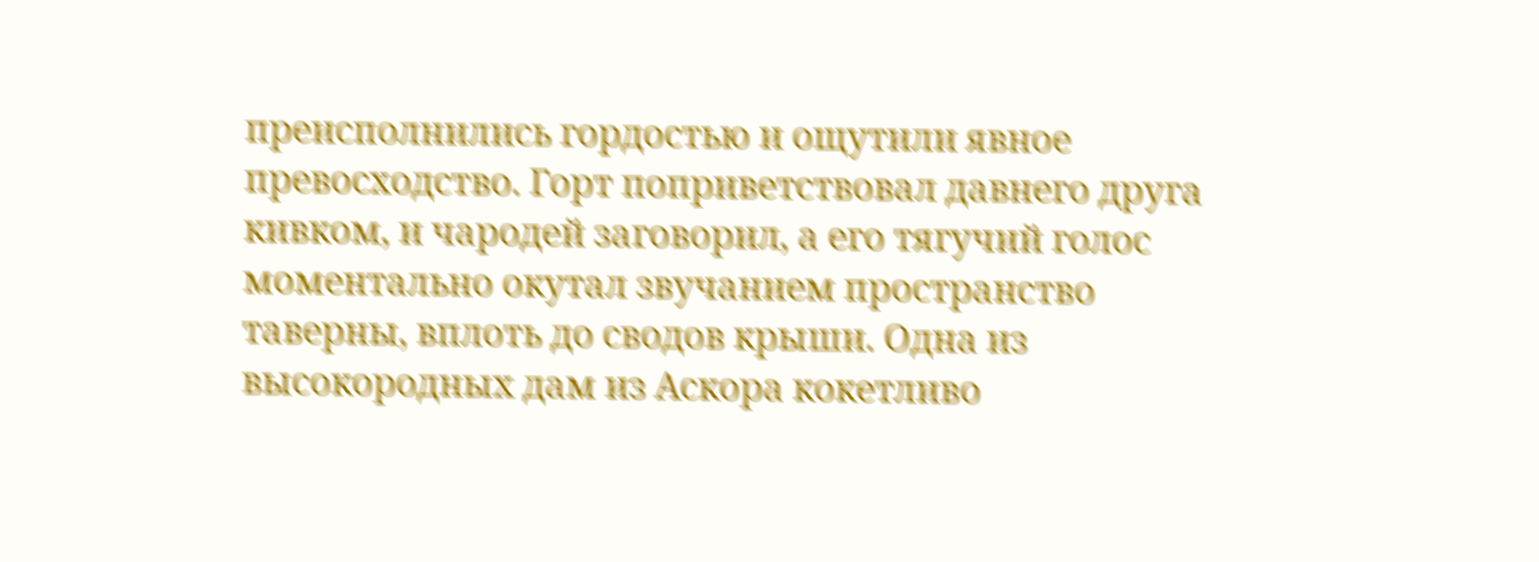преисполнились гордостью и ощутили явное превосходство. Горт поприветствовал давнего друга кивком, и чародей заговорил, а его тягучий голос моментально окутал звучанием пространство таверны, вплоть до сводов крыши. Одна из высокородных дам из Аскора кокетливо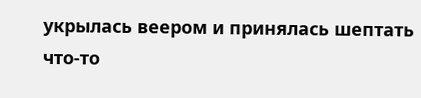укрылась веером и принялась шептать что-то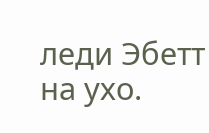леди Эбетт на ухо.